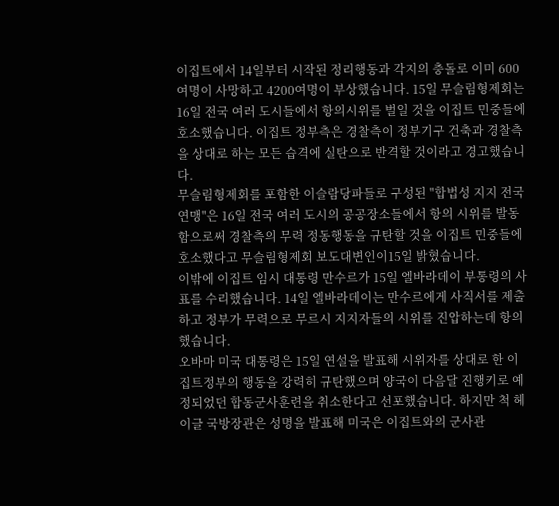이집트에서 14일부터 시작된 정리행동과 각지의 충돌로 이미 600여명이 사망하고 4200여명이 부상했습니다. 15일 무슬림형제회는 16일 전국 여러 도시들에서 항의시위를 벌일 것을 이집트 민중들에 호소했습니다. 이집트 정부측은 경찰측이 정부기구 건축과 경찰측을 상대로 하는 모든 습격에 실탄으로 반격할 것이라고 경고했습니다.
무슬림형제회를 포함한 이슬람당파들로 구성된 "합법성 지지 전국연맹"은 16일 전국 여러 도시의 공공장소들에서 항의 시위를 발동함으로써 경찰측의 무력 정동행동을 규탄할 것을 이집트 민중들에 호소했다고 무슬림형제회 보도대변인이15일 밝혔습니다.
이밖에 이집트 임시 대통령 만수르가 15일 엘바라데이 부통령의 사표를 수리했습니다. 14일 엘바라데이는 만수르에게 사직서를 제출하고 정부가 무력으로 무르시 지지자들의 시위를 진압하는데 항의했습니다.
오바마 미국 대통령은 15일 연설을 발표해 시위자를 상대로 한 이집트정부의 행동을 강력히 규탄했으며 양국이 다음달 진행키로 예정되었던 합동군사훈련을 취소한다고 선포했습니다. 하지만 척 헤이글 국방장관은 성명을 발표해 미국은 이집트와의 군사관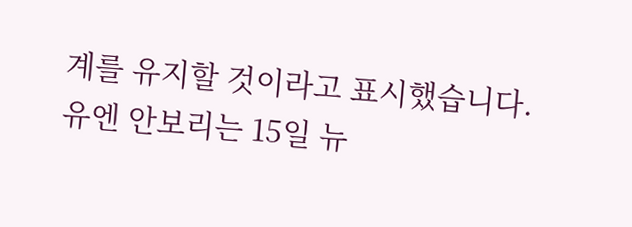계를 유지할 것이라고 표시했습니다.
유엔 안보리는 15일 뉴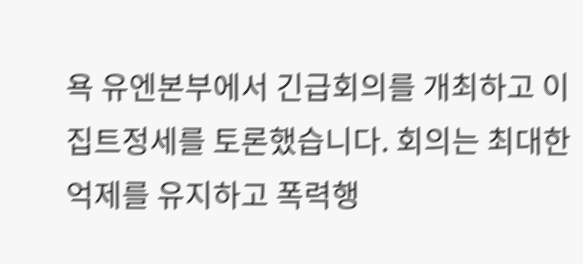욕 유엔본부에서 긴급회의를 개최하고 이집트정세를 토론했습니다. 회의는 최대한 억제를 유지하고 폭력행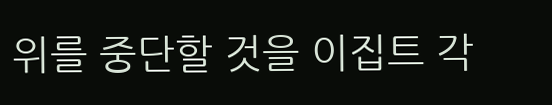위를 중단할 것을 이집트 각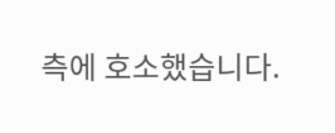측에 호소했습니다.